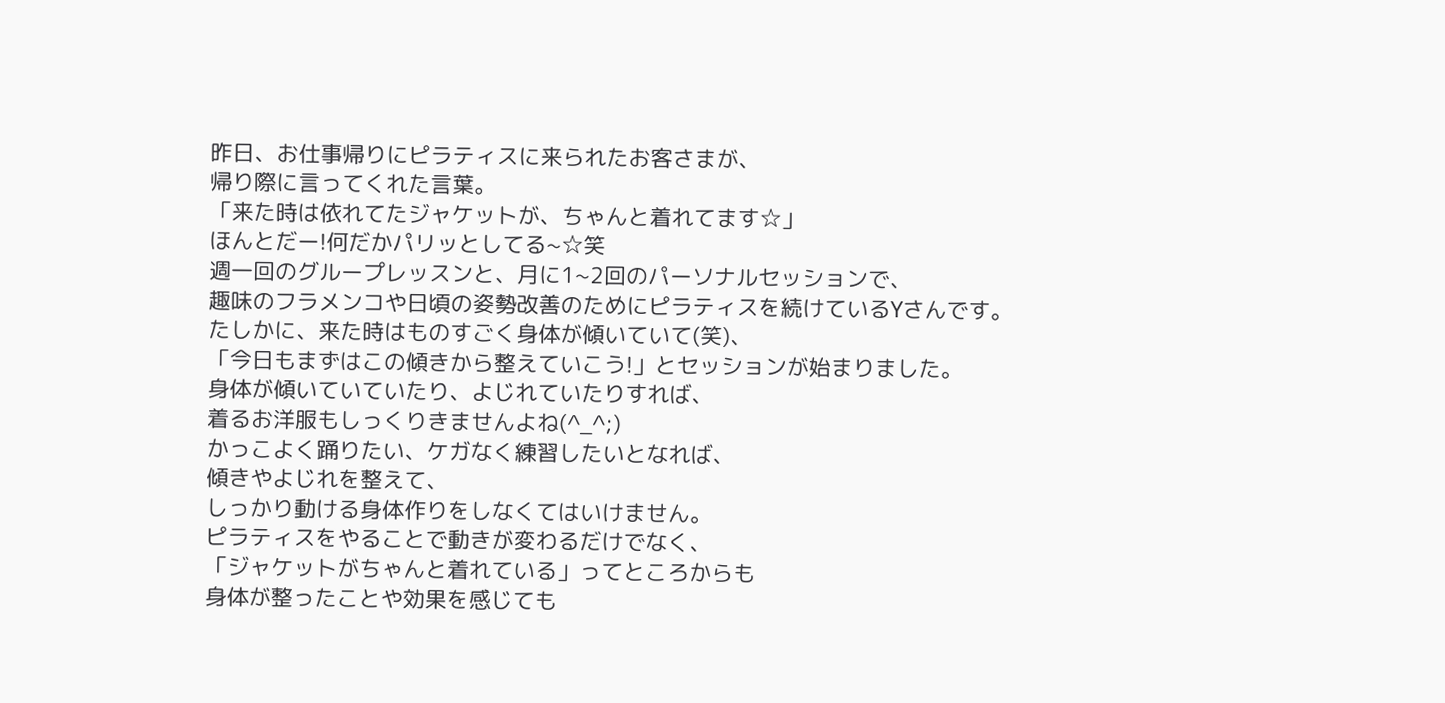昨日、お仕事帰りにピラティスに来られたお客さまが、
帰り際に言ってくれた言葉。
「来た時は依れてたジャケットが、ちゃんと着れてます☆」
ほんとだー!何だかパリッとしてる~☆笑
週一回のグループレッスンと、月に1~2回のパーソナルセッションで、
趣味のフラメンコや日頃の姿勢改善のためにピラティスを続けているYさんです。
たしかに、来た時はものすごく身体が傾いていて(笑)、
「今日もまずはこの傾きから整えていこう!」とセッションが始まりました。
身体が傾いていていたり、よじれていたりすれば、
着るお洋服もしっくりきませんよね(^_^;)
かっこよく踊りたい、ケガなく練習したいとなれば、
傾きやよじれを整えて、
しっかり動ける身体作りをしなくてはいけません。
ピラティスをやることで動きが変わるだけでなく、
「ジャケットがちゃんと着れている」ってところからも
身体が整ったことや効果を感じても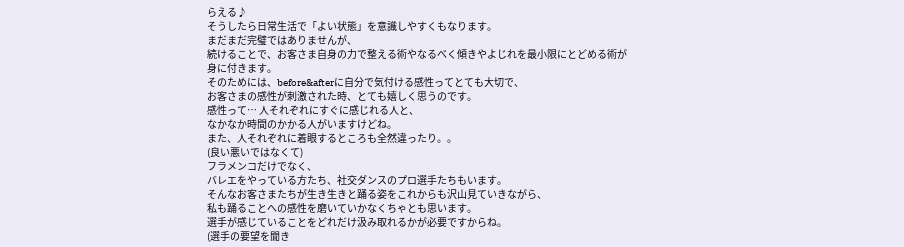らえる♪
そうしたら日常生活で「よい状態」を意識しやすくもなります。
まだまだ完璧ではありませんが、
続けることで、お客さま自身の力で整える術やなるべく傾きやよじれを最小限にとどめる術が身に付きます。
そのためには、before&afterに自分で気付ける感性ってとても大切で、
お客さまの感性が刺激された時、とても嬉しく思うのです。
感性って… 人それぞれにすぐに感じれる人と、
なかなか時間のかかる人がいますけどね。
また、人それぞれに着眼するところも全然違ったり。。
(良い悪いではなくて)
フラメンコだけでなく、
バレエをやっている方たち、社交ダンスのプロ選手たちもいます。
そんなお客さまたちが生き生きと踊る姿をこれからも沢山見ていきながら、
私も踊ることへの感性を磨いていかなくちゃとも思います。
選手が感じていることをどれだけ汲み取れるかが必要ですからね。
(選手の要望を聞き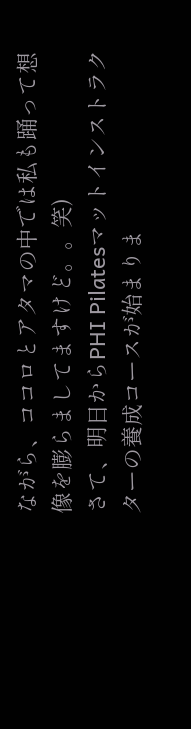ながら、ココロとアタマの中では私も踊って想像を膨らましてますけど。。笑)
さて、明日からPHI Pilatesマットインストラクターの養成コースが始まりま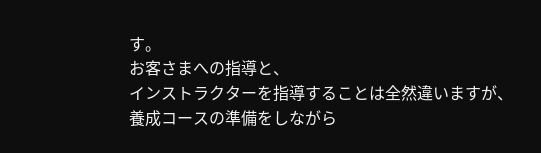す。
お客さまへの指導と、
インストラクターを指導することは全然違いますが、
養成コースの準備をしながら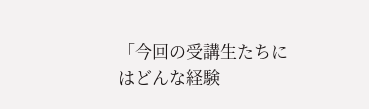「今回の受講生たちにはどんな経験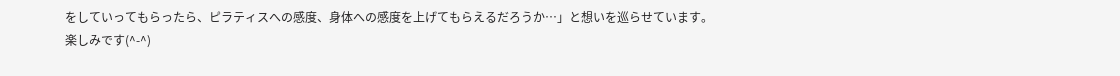をしていってもらったら、ピラティスへの感度、身体への感度を上げてもらえるだろうか…」と想いを巡らせています。
楽しみです(^-^)